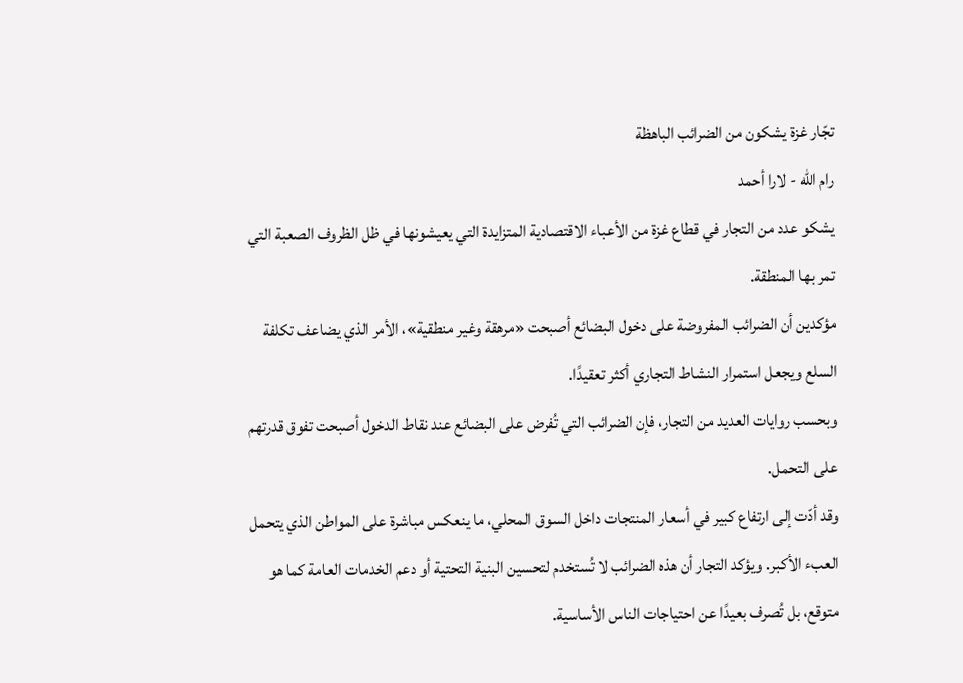تجّار غزة يشكون من الضرائب الباهظة
رام الله - لارا أحمد
يشكو عدد من التجار في قطاع غزة من الأعباء الاقتصادية المتزايدة التي يعيشونها في ظل الظروف الصعبة التي تمر بها المنطقة.
مؤكدين أن الضرائب المفروضة على دخول البضائع أصبحت «مرهقة وغير منطقية»، الأمر الذي يضاعف تكلفة السلع ويجعل استمرار النشاط التجاري أكثر تعقيدًا.
وبحسب روايات العديد من التجار، فإن الضرائب التي تُفرض على البضائع عند نقاط الدخول أصبحت تفوق قدرتهم على التحمل.
وقد أدّت إلى ارتفاع كبير في أسعار المنتجات داخل السوق المحلي، ما ينعكس مباشرة على المواطن الذي يتحمل العبء الأكبر. ويؤكد التجار أن هذه الضرائب لا تُستخدم لتحسين البنية التحتية أو دعم الخدمات العامة كما هو متوقع، بل تُصرف بعيدًا عن احتياجات الناس الأساسية.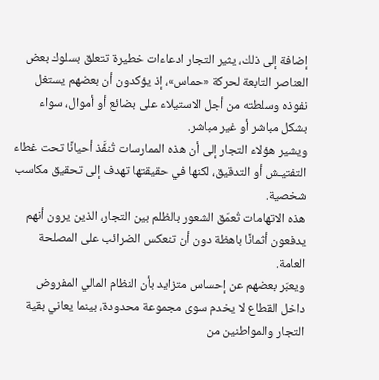إضافة إلى ذلك، يثير التجار ادعاءات خطيرة تتعلق بسلوك بعض العناصر التابعة لحركة «حماس»، إذ يؤكدون أن بعضهم يستغل نفوذه وسلطته من أجل الاستيلاء على بضائع أو أموال، سواء بشكل مباشر أو غير مباشر.
ويشير هؤلاء التجار إلى أن هذه الممارسات تُنفَّذ أحيانًا تحت غطاء التفتيـش أو التدقيق، لكنها في حقيقتها تهدف إلى تحقيق مكاسب شخصية.
هذه الاتهامات تُعمّق الشعور بالظلم بين التجار، الذين يرون أنهم يدفعون أثمانًا باهظة دون أن تنعكس الضرائب على المصلحة العامة.
ويعبّر بعضهم عن إحساس متزايد بأن النظام المالي المفروض داخل القطاع لا يخدم سوى مجموعة محدودة، بينما يعاني بقية التجار والمواطنين من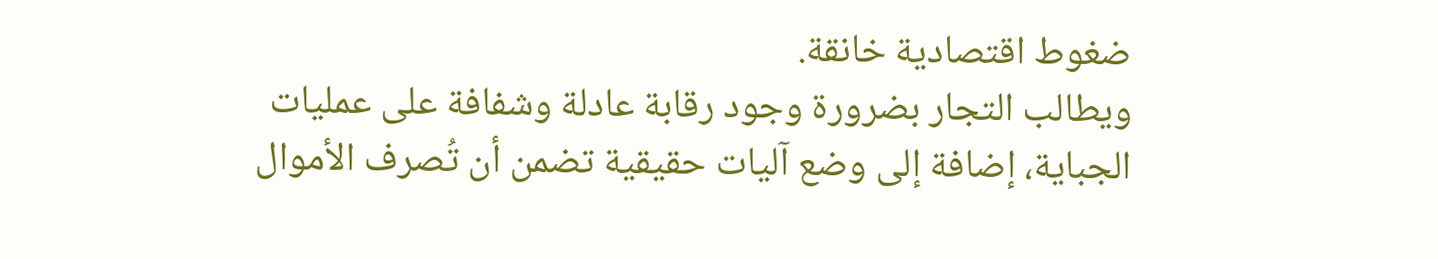ضغوط اقتصادية خانقة.
ويطالب التجار بضرورة وجود رقابة عادلة وشفافة على عمليات الجباية، إضافة إلى وضع آليات حقيقية تضمن أن تُصرف الأموال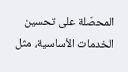المحصّلة على تحسين الخدمات الأساسية، مثل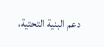دعم البنية التحتية،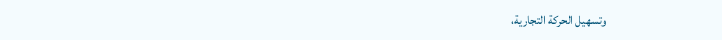وتسهيل الحركة التجارية،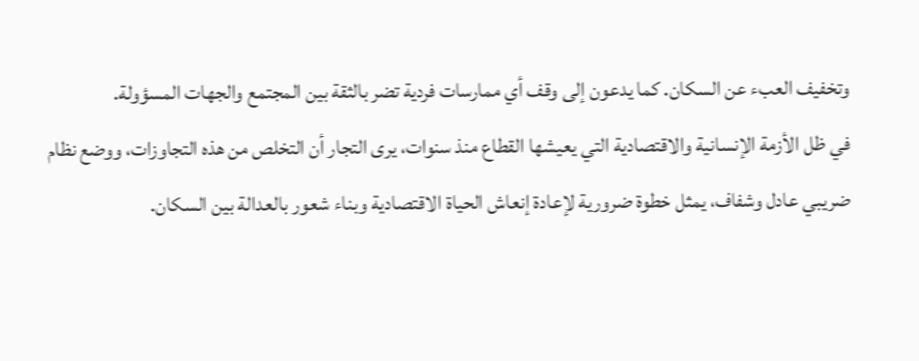وتخفيف العبء عن السكان. كما يدعون إلى وقف أي ممارسات فردية تضر بالثقة بين المجتمع والجهات المسؤولة.
في ظل الأزمة الإنسانية والاقتصادية التي يعيشها القطاع منذ سنوات، يرى التجار أن التخلص من هذه التجاوزات، ووضع نظام ضريبي عادل وشفاف، يمثل خطوة ضرورية لإعادة إنعاش الحياة الاقتصادية وبناء شعور بالعدالة بين السكان.